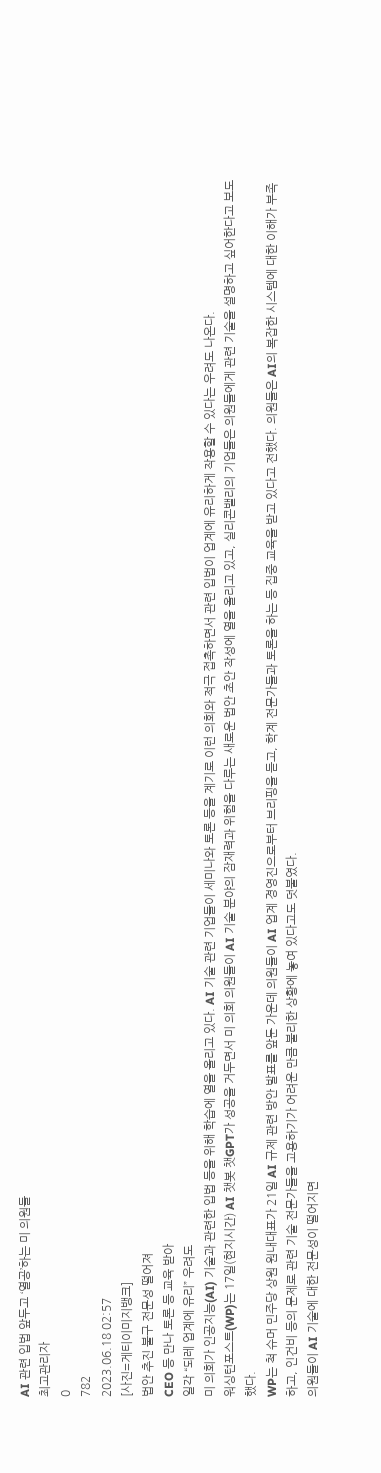AI 관련 입법 앞두고 ‘열공’하는 미 의원들
최고관리자
0
782
2023.06.18 02:57
[사진=게티이미지뱅크]
법안 추진 불구 전문성 떨어져
CEO 등 만나 토론 등 교육 받아
일각 “되레 업계에 유리” 우려도
미 의회가 인공지능(AI) 기술과 관련한 입법 등을 위해 학습에 열을 올리고 있다. AI 기술 관련 기업들이 세미나와 토론 등을 계기로 이런 의회와 적극 접촉하면서 관련 입법이 업계에 유리하게 작용할 수 있다는 우려도 나온다.
워싱턴포스트(WP)는 17일(현지시간) AI 챗봇 챗GPT가 성공을 거두면서 미 의회 의원들이 AI 기술 분야의 잠재력과 위험을 다루는 새로운 법안 초안 작성에 열을 올리고 있고, 실리콘밸리의 기업들은 의원들에게 관련 기술을 설명하고 싶어한다고 보도했다.
WP는 척 슈머 민주당 상원 원내대표가 21일 AI 규제 관련 방안 발표를 앞둔 가운데 의원들이 AI 업계 경영진으로부터 브리핑을 듣고, 학계 전문가들과 토론을 하는 등 집중 교육을 받고 있다고 전했다. 의원들은 AI의 복잡한 시스템에 대한 이해가 부족하고, 인건비 등의 문제로 관련 기술 전문가들을 고용하기가 어려운 만큼 불리한 상황에 놓여 있다고도 덧붙였다.
의원들이 AI 기술에 대한 전문성이 떨어지면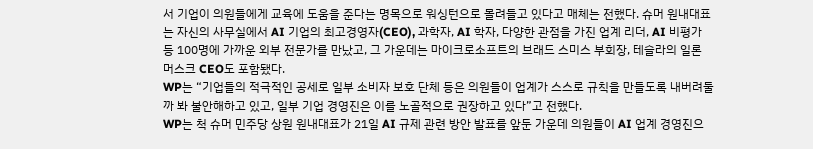서 기업이 의원들에게 교육에 도움을 준다는 명목으로 워싱턴으로 몰려들고 있다고 매체는 전했다. 슈머 원내대표는 자신의 사무실에서 AI 기업의 최고경영자(CEO), 과학자, AI 학자, 다양한 관점을 가진 업계 리더, AI 비평가 등 100명에 가까운 외부 전문가를 만났고, 그 가운데는 마이크로소프트의 브래드 스미스 부회장, 테슬라의 일론 머스크 CEO도 포함됐다.
WP는 “기업들의 적극적인 공세로 일부 소비자 보호 단체 등은 의원들이 업계가 스스로 규칙을 만들도록 내버려둘까 봐 불안해하고 있고, 일부 기업 경영진은 이를 노골적으로 권장하고 있다”고 전했다.
WP는 척 슈머 민주당 상원 원내대표가 21일 AI 규제 관련 방안 발표를 앞둔 가운데 의원들이 AI 업계 경영진으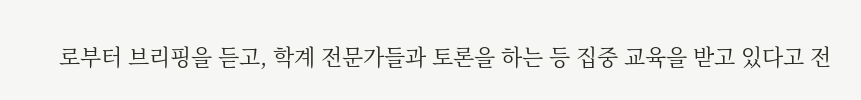로부터 브리핑을 듣고, 학계 전문가들과 토론을 하는 등 집중 교육을 받고 있다고 전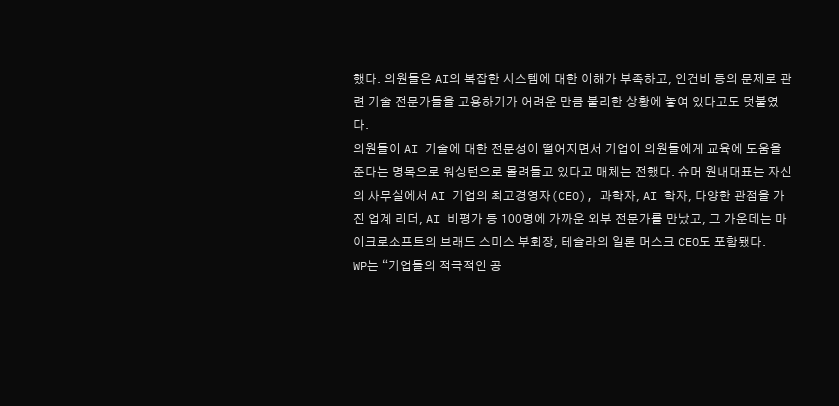했다. 의원들은 AI의 복잡한 시스템에 대한 이해가 부족하고, 인건비 등의 문제로 관련 기술 전문가들을 고용하기가 어려운 만큼 불리한 상황에 놓여 있다고도 덧붙였다.
의원들이 AI 기술에 대한 전문성이 떨어지면서 기업이 의원들에게 교육에 도움을 준다는 명목으로 워싱턴으로 몰려들고 있다고 매체는 전했다. 슈머 원내대표는 자신의 사무실에서 AI 기업의 최고경영자(CEO), 과학자, AI 학자, 다양한 관점을 가진 업계 리더, AI 비평가 등 100명에 가까운 외부 전문가를 만났고, 그 가운데는 마이크로소프트의 브래드 스미스 부회장, 테슬라의 일론 머스크 CEO도 포함됐다.
WP는 “기업들의 적극적인 공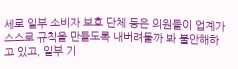세로 일부 소비자 보호 단체 등은 의원들이 업계가 스스로 규칙을 만들도록 내버려둘까 봐 불안해하고 있고, 일부 기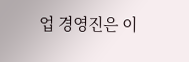업 경영진은 이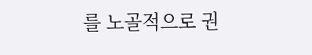를 노골적으로 권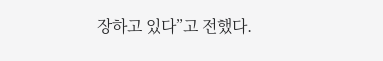장하고 있다”고 전했다.